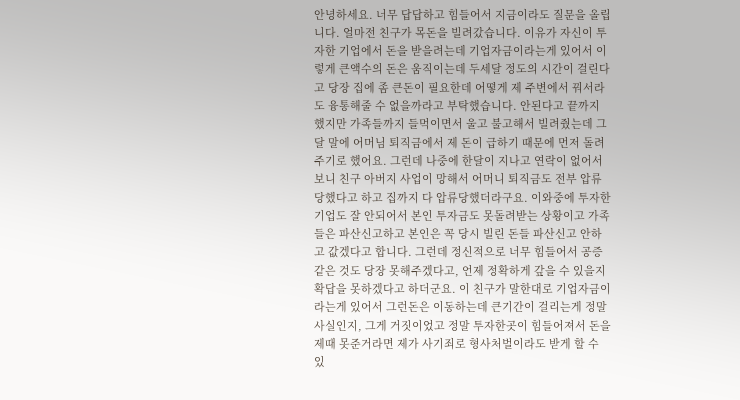안녕하세요. 너무 답답하고 힘들어서 지금이라도 질문을 올립니다. 얼마전 친구가 목돈을 빌려갔습니다. 이유가 자신이 투자한 기업에서 돈을 받을려는데 기업자금이라는게 있어서 이렇게 큰액수의 돈은 움직이는데 두세달 정도의 시간이 걸린다고 당장 집에 좀 큰돈이 필요한데 어떻게 제 주변에서 꿔서라도 융통해줄 수 없을까라고 부탁했습니다. 안된다고 끝까지 했지만 가족들까지 들먹이면서 울고 불고해서 빌려줬는데 그달 말에 어머님 퇴직금에서 제 돈이 급하기 때문에 먼저 돌려주기로 했어요. 그런데 나중에 한달이 지나고 연락이 없어서 보니 친구 아버지 사업이 망해서 어머니 퇴직금도 전부 압류 당했다고 하고 집까지 다 압류당했더라구요. 이와중에 투자한 기업도 잘 안되어서 본인 투자금도 못돌려받는 상황이고 가족들은 파산신고하고 본인은 꼭 당시 빌린 돈들 파산신고 안하고 값겠다고 합니다. 그런데 정신적으로 너무 힘들어서 공증같은 것도 당장 못해주겠다고, 언제 정확하게 갚을 수 있을지 확답을 못하겠다고 하더군요. 이 친구가 말한대로 기업자금이라는게 있어서 그런돈은 이동하는데 큰기간이 걸리는게 정말 사실인지, 그게 거짓이었고 정말 투자한곳이 힘들어져서 돈을 제때 못준거라면 제가 사기죄로 형사처벌이라도 받게 할 수 있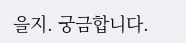을지. 궁금합니다.